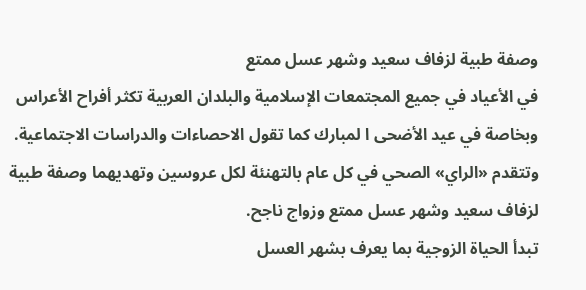وصفة طبية لزفاف سعيد وشهر عسل ممتع
في الأعياد في جميع المجتمعات الإسلامية والبلدان العربية تكثر أفراح الأعراس وبخاصة في عيد الأضحى ا لمبارك كما تقول الاحصاءات والدراسات الاجتماعية.
وتتقدم «الراي» الصحي في كل عام بالتهنئة لكل عروسين وتهديهما وصفة طبية لزفاف سعيد وشهر عسل ممتع وزواج ناجح.
تبدأ الحياة الزوجية بما يعرف بشهر العسل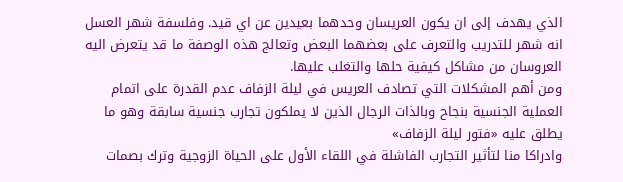الذي يهدف إلى ان يكون العريسان وحدهما بعيدين عن اي قيد. وفلسفة شهر العسل انه شهر للتدريب والتعرف على بعضهما البعض وتعالج هذه الوصفة ما قد يتعرض اليه العروسان من مشاكل كيفية حلها والتغلب عليها.
ومن أهم المشكلات التي تصادف العريس في ليلة الزفاف عدم القدرة على اتمام العملية الجنسية بنجاح وبالذات الرجال الذين لا يملكون تجارب جنسية سابقة وهو ما يطلق عليه «فتور ليلة الزفاف»
وادراكا منا لتأثير التجارب الفاشلة في اللقاء الأول على الحياة الزوجية وترك بصمات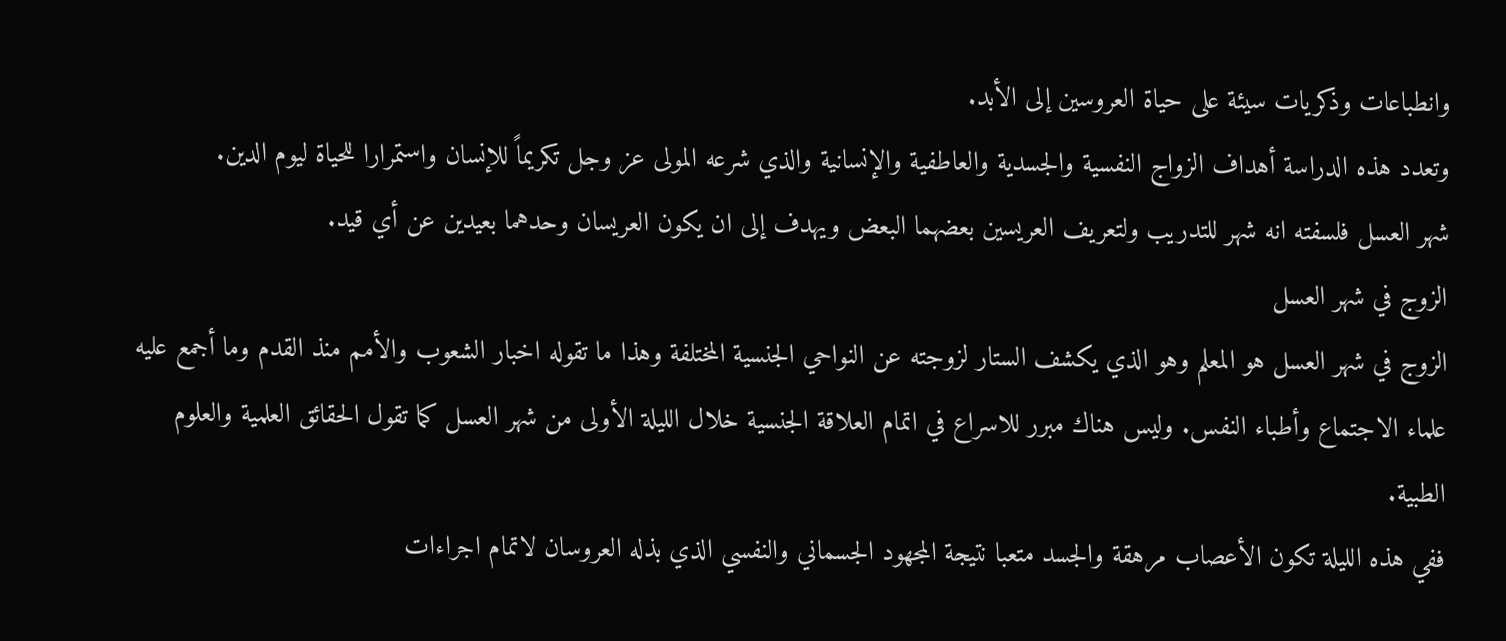وانطباعات وذكريات سيئة على حياة العروسين إلى الأبد.
وتعدد هذه الدراسة أهداف الزواج النفسية والجسدية والعاطفية والإنسانية والذي شرعه المولى عز وجل تكريماً للإنسان واستمرارا للحياة ليوم الدين.
شهر العسل فلسفته انه شهر للتدريب ولتعريف العريسين بعضهما البعض ويهدف إلى ان يكون العريسان وحدهما بعيدين عن أي قيد.
الزوج في شهر العسل
الزوج في شهر العسل هو المعلم وهو الذي يكشف الستار لزوجته عن النواحي الجنسية المختلفة وهذا ما تقوله اخبار الشعوب والأمم منذ القدم وما أجمع عليه علماء الاجتماع وأطباء النفس. وليس هناك مبرر للاسراع في اتمام العلاقة الجنسية خلال الليلة الأولى من شهر العسل كما تقول الحقائق العلمية والعلوم الطبية.
ففي هذه الليلة تكون الأعصاب مرهقة والجسد متعبا نتيجة المجهود الجسماني والنفسي الذي بذله العروسان لاتمام اجراءات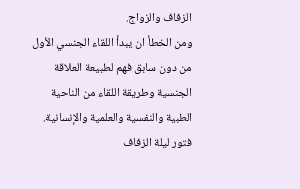الزفاف والزواج.
ومن الخطأ ان يبدأ اللقاء الجنسي الأول من دون سابق فهم لطبيعة العلاقة الجنسية وطريقة اللقاء من الناحية الطبية والنفسية والعلمية والإنسانية.
فتور ليلة الزفاف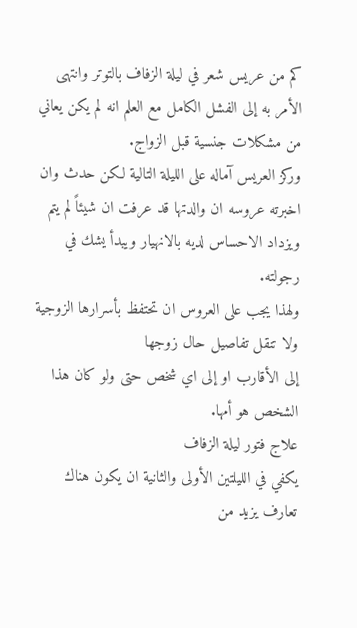كم من عريس شعر في ليلة الزفاف بالتوتر وانتهى الأمر به إلى الفشل الكامل مع العلم انه لم يكن يعاني من مشكلات جنسية قبل الزواج.
وركز العريس آماله على الليلة التالية لكن حدث وان اخبرته عروسه ان والدتها قد عرفت ان شيئاً لم يتم ويزداد الاحساس لديه بالانهيار ويبدأ يشك في رجولته.
ولهذا يجب على العروس ان تحتفظ بأسرارها الزوجية ولا تنقل تفاصيل حال زوجها
إلى الأقارب او إلى اي شخص حتى ولو كان هذا الشخص هو أمها.
علاج فتور ليلة الزفاف
يكفي في الليلتين الأولى والثانية ان يكون هناك تعارف يزيد من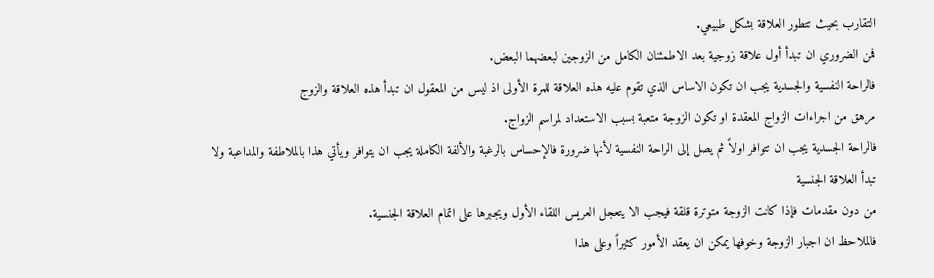التقارب بحيث تتطور العلاقة بشكل طبيعي.
فمن الضروري ان تبدأ أول علاقة زوجية بعد الاطمئنان الكامل من الزوجين لبعضهما البعض.
فالراحة النفسية والجسدية يجب ان تكون الاساس الذي تقوم عليه هذه العلاقة للمرة الأولى اذ ليس من المعقول ان تبدأ هذه العلاقة والزوج
مرهق من اجراءات الزواج المعقدة او تكون الزوجة متعبة بسبب الاستعداد لمراسم الزواج.
فالراحة الجسدية يجب ان تتوافر اولاً ثم يصل إلى الراحة النفسية لأنها ضرورة فالإحساس بالرغبة والألفة الكاملة يجب ان يتوافر ويأتي هذا بالملاطفة والمداعبة ولا تبدأ العلاقة الجنسية
من دون مقدمات فإذا كانت الزوجة متوترة قلقة فيجب الا يتعجل العريس اللقاء الأول ويجبرها على اتمام العلاقة الجنسية.
فالملاحظ ان اجبار الزوجة وخوفها يمكن ان يعقد الأمور كثيراً وعلى هذا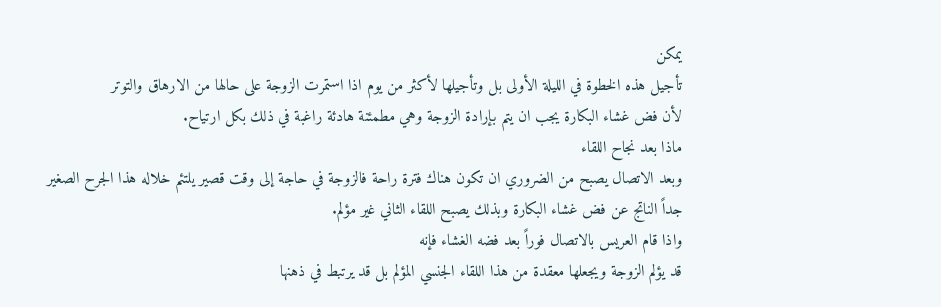يمكن
تأجيل هذه الخطوة في الليلة الأولى بل وتأجيلها لأكثر من يوم اذا استمرت الزوجة على حالها من الارهاق والتوتر
لأن فض غشاء البكارة يجب ان يتم بإرادة الزوجة وهي مطمئنة هادئة راغبة في ذلك بكل ارتياح.
ماذا بعد نجاح اللقاء
وبعد الاتصال يصبح من الضروري ان تكون هناك فترة راحة فالزوجة في حاجة إلى وقت قصير يلتئم خلاله هذا الجرح الصغير جداً الناتج عن فض غشاء البكارة وبذلك يصبح اللقاء الثاني غير مؤلم.
واذا قام العريس بالاتصال فوراً بعد فضه الغشاء فإنه
قد يؤلم الزوجة ويجعلها معقدة من هذا اللقاء الجنسي المؤلم بل قد يرتبط في ذهنها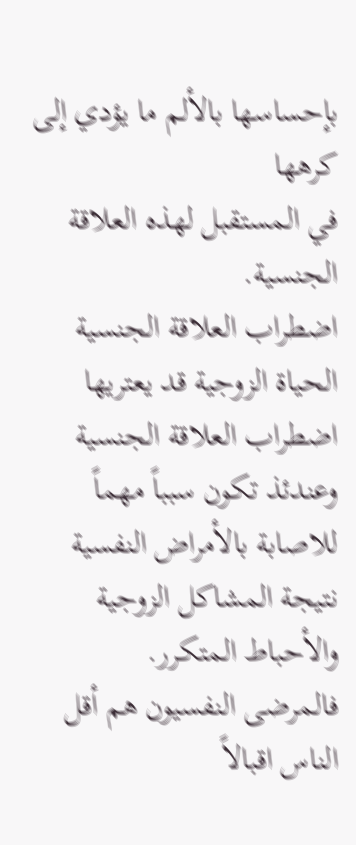بإحساسها بالألم ما يؤدي إلى كرهها
في المستقبل لهذه العلاقة الجنسية.
اضطراب العلاقة الجنسية
الحياة الزوجية قد يعتريها اضطراب العلاقة الجنسية وعندئذ تكون سبباً مهماً للاصابة بالأمراض النفسية نتيجة المشاكل الزوجية والأحباط المتكرر.
فالمرضى النفسيون هم أقل الناس اقبالاً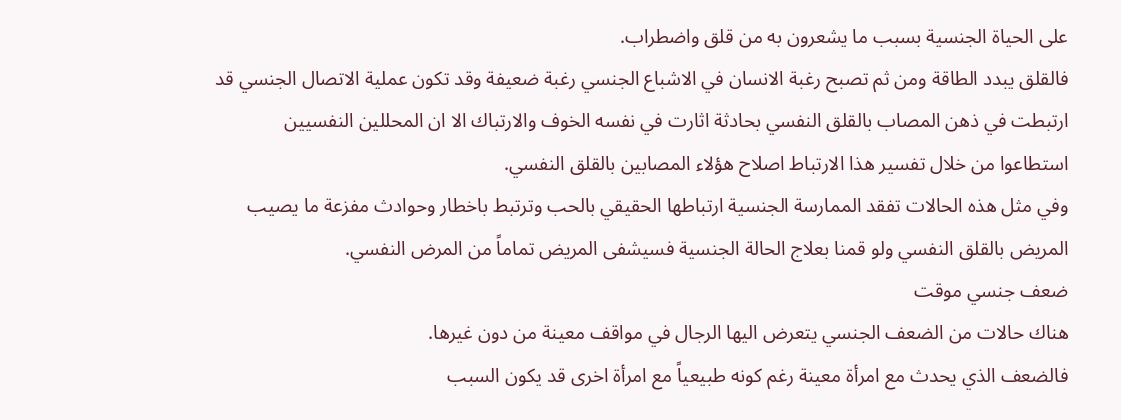على الحياة الجنسية بسبب ما يشعرون به من قلق واضطراب.
فالقلق يبدد الطاقة ومن ثم تصبح رغبة الانسان في الاشباع الجنسي رغبة ضعيفة وقد تكون عملية الاتصال الجنسي قد ارتبطت في ذهن المصاب بالقلق النفسي بحادثة اثارت في نفسه الخوف والارتباك الا ان المحللين النفسيين استطاعوا من خلال تفسير هذا الارتباط اصلاح هؤلاء المصابين بالقلق النفسي.
وفي مثل هذه الحالات تفقد الممارسة الجنسية ارتباطها الحقيقي بالحب وترتبط باخطار وحوادث مفزعة ما يصيب المريض بالقلق النفسي ولو قمنا بعلاج الحالة الجنسية فسيشفى المريض تماماً من المرض النفسي.
ضعف جنسي موقت
هناك حالات من الضعف الجنسي يتعرض اليها الرجال في مواقف معينة من دون غيرها.
فالضعف الذي يحدث مع امرأة معينة رغم كونه طبيعياً مع امرأة اخرى قد يكون السبب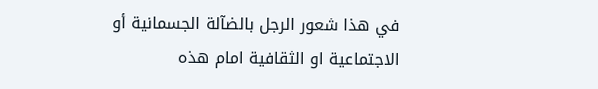في هذا شعور الرجل بالضآلة الجسمانية أو الاجتماعية او الثقافية امام هذه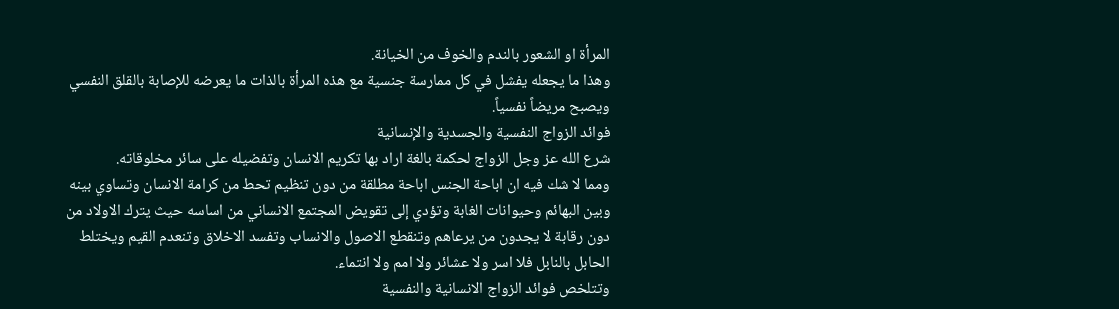المرأة او الشعور بالندم والخوف من الخيانة.
وهذا ما يجعله يفشل في كل ممارسة جنسية مع هذه المرأة بالذات ما يعرضه للإصابة بالقلق النفسي ويصبح مريضاً نفسياً.
فوائد الزواج النفسية والجسدية والإنسانية
شرع الله عز وجل الزواج لحكمة بالغة اراد بها تكريم الانسان وتفضيله على سائر مخلوقاته.
ومما لا شك فيه ان اباحة الجنس اباحة مطلقة من دون تنظيم تحط من كرامة الانسان وتساوي بينه وبين البهائم وحيوانات الغابة وتؤدي إلى تقويض المجتمع الانساني من اساسه حيث يترك الاولاد من دون رقابة لا يجدون من يرعاهم وتنقطع الاصول والانساب وتفسد الاخلاق وتنعدم القيم ويختلط الحابل بالنابل فلا اسر ولا عشائر ولا امم ولا انتماء.
وتتلخص فوائد الزواج الانسانية والنفسية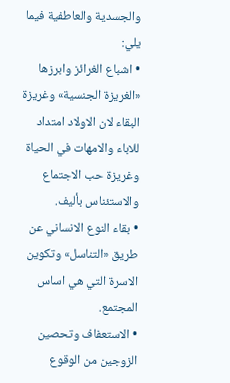والجسدية والعاطفية فيما يلي:
• اشباع الغرائز وابرزها «الغريزة الجنسية» وغريزة البقاء لان الاولاد امتداد للاباء والامهات في الحياة وغريزة حب الاجتماع والاستئناس بأليف.
• بقاء النوع الانساني عن طريق «التناسل» وتكوين الاسرة التي هي اساس المجتمع.
• الاستعفاف وتحصين الزوجين من الوقوع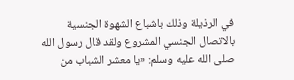في الرذيلة وذلك باشباع الشهوة الجنسية بالاتصال الجنسي المشروع ولقد قال رسول الله صلى الله عليه وسلم: «يا معشر الشباب من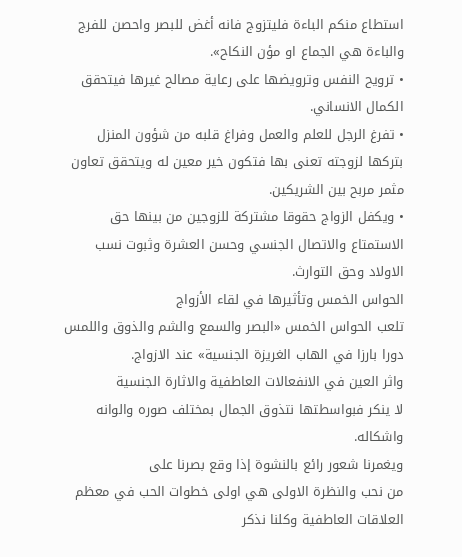استطاع منكم الباءة فليتزوج فانه أغض للبصر واحصن للفرج والباءة هي الجماع او مؤن النكاح».
• ترويح النفس وترويضها على رعاية مصالح غيرها فيتحقق الكمال الانساني.
• تفرغ الرجل للعلم والعمل وفراغ قلبه من شؤون المنزل بتركها لزوجته تعنى بها فتكون خير معين له ويتحقق تعاون مثمر مربح بين الشريكين.
• ويكفل الزواج حقوقا مشتركة للزوجين من بينها حق الاستمتاع والاتصال الجنسي وحسن العشرة وثبوت نسب الاولاد وحق التوارث.
الحواس الخمس وتأثيرها في لقاء الأزواج
تلعب الحواس الخمس «البصر والسمع والشم والذوق واللمس دورا بارزا في الهاب الغريزة الجنسية» عند الازواج.
واثر العين في الانفعالات العاطفية والاثارة الجنسية
لا ينكر فبواسطتها نتذوق الجمال بمختلف صوره والوانه واشكاله.
ويغمرنا شعور رائع بالنشوة إذا وقع بصرنا على
من نحب والنظرة الاولى هي اولى خطوات الحب في معظم
العلاقات العاطفية وكلنا نذكر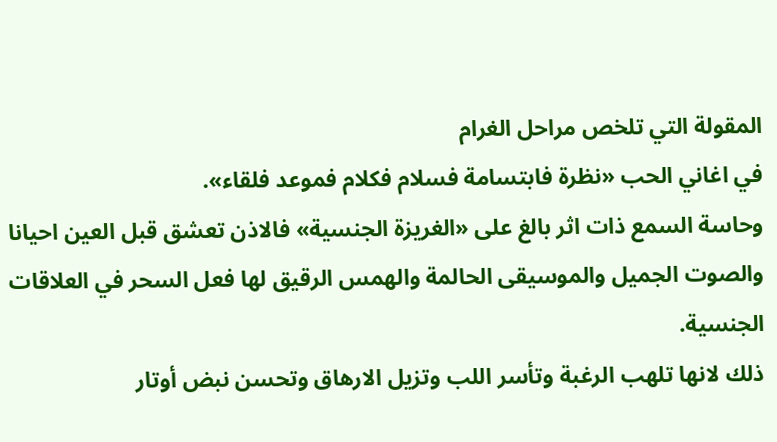المقولة التي تلخص مراحل الغرام
في اغاني الحب «نظرة فابتسامة فسلام فكلام فموعد فلقاء».
وحاسة السمع ذات اثر بالغ على «الغريزة الجنسية» فالاذن تعشق قبل العين احيانا والصوت الجميل والموسيقى الحالمة والهمس الرقيق لها فعل السحر في العلاقات الجنسية.
ذلك لانها تلهب الرغبة وتأسر اللب وتزيل الارهاق وتحسن نبض أوتار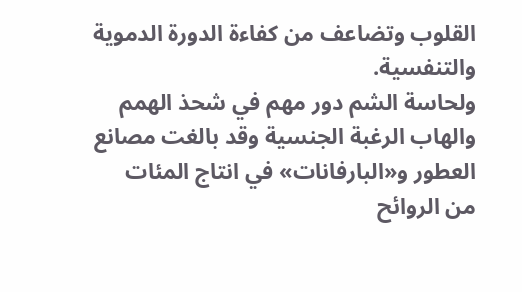القلوب وتضاعف من كفاءة الدورة الدموية والتنفسية.
ولحاسة الشم دور مهم في شحذ الهمم والهاب الرغبة الجنسية وقد بالغت مصانع العطور و«البارفانات» في انتاج المئات
من الروائح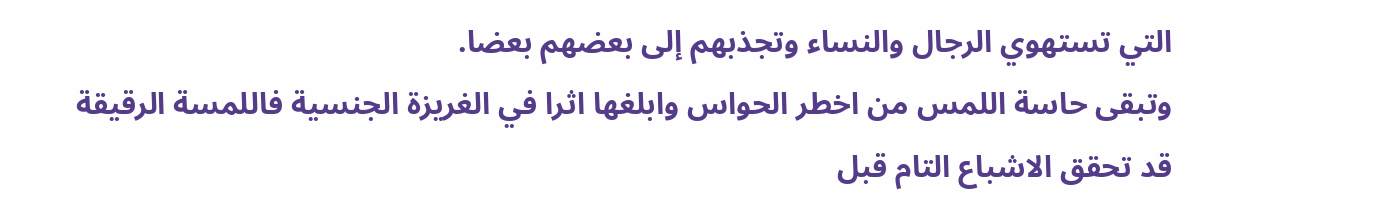التي تستهوي الرجال والنساء وتجذبهم إلى بعضهم بعضا.
وتبقى حاسة اللمس من اخطر الحواس وابلغها اثرا في الغريزة الجنسية فاللمسة الرقيقة قد تحقق الاشباع التام قبل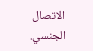الاتصال الجنسي.